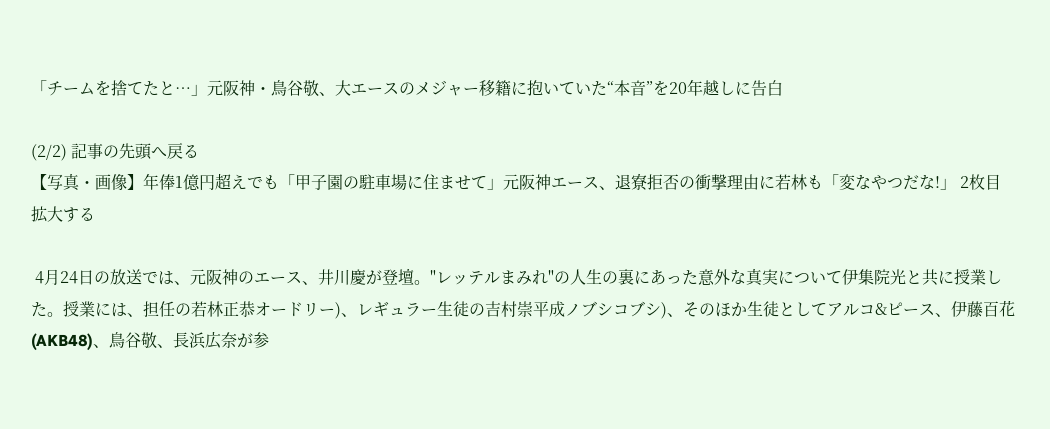「チームを捨てたと…」元阪神・鳥谷敬、大エースのメジャー移籍に抱いていた“本音”を20年越しに告白

(2/2) 記事の先頭へ戻る
【写真・画像】年俸1億円超えでも「甲子園の駐車場に住ませて」元阪神エース、退寮拒否の衝撃理由に若林も「変なやつだな!」 2枚目
拡大する

 4月24日の放送では、元阪神のエース、井川慶が登壇。"レッテルまみれ"の人生の裏にあった意外な真実について伊集院光と共に授業した。授業には、担任の若林正恭オードリー)、レギュラー生徒の吉村崇平成ノブシコブシ)、そのほか生徒としてアルコ&ピース、伊藤百花(AKB48)、鳥谷敬、長浜広奈が参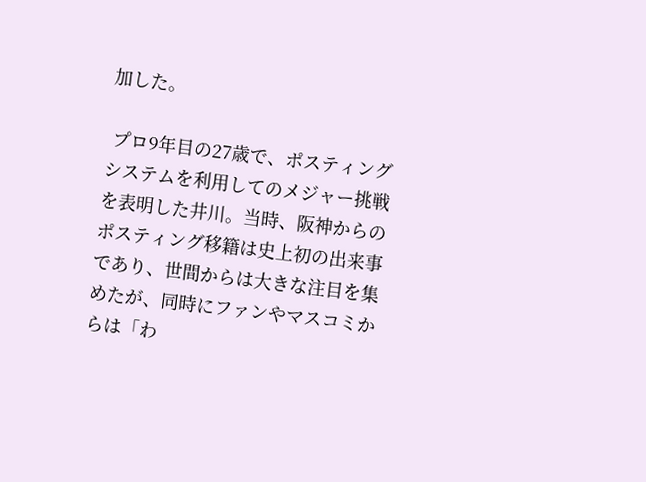加した。

 プロ9年目の27歳で、ポスティングシステムを利用してのメジャー挑戦を表明した井川。当時、阪神からのポスティング移籍は史上初の出来事であり、世間からは大きな注目を集めたが、同時にファンやマスコミからは「わ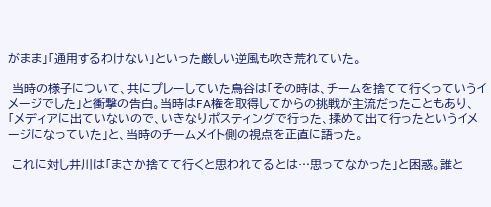がまま」「通用するわけない」といった厳しい逆風も吹き荒れていた。

 当時の様子について、共にプレーしていた鳥谷は「その時は、チームを捨てて行くっていうイメージでした」と衝撃の告白。当時はFA権を取得してからの挑戦が主流だったこともあり、「メディアに出ていないので、いきなりポスティングで行った、揉めて出て行ったというイメージになっていた」と、当時のチームメイト側の視点を正直に語った。

 これに対し井川は「まさか捨てて行くと思われてるとは…思ってなかった」と困惑。誰と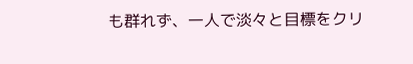も群れず、一人で淡々と目標をクリ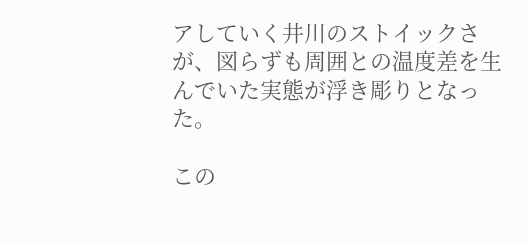アしていく井川のストイックさが、図らずも周囲との温度差を生んでいた実態が浮き彫りとなった。

この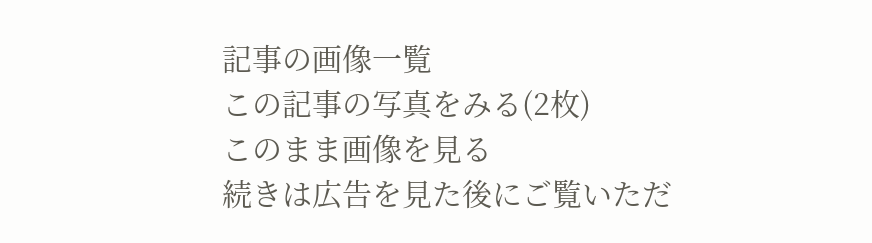記事の画像一覧
この記事の写真をみる(2枚)
このまま画像を見る
続きは広告を見た後にご覧いただ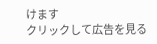けます
クリックして広告を見る